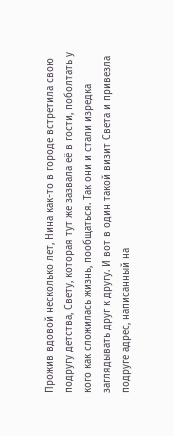Прожив вдовой несколько лет, Нина как-то в городе встретила свою подругу детства, Свету, которая тут же зазвала её в гости, поболтать у кого как сложилась жизнь, пообщаться. Так они и стали изредка заглядывать друг к другу. И вот в один такой визит Света и привезла подруге адрес, написанный на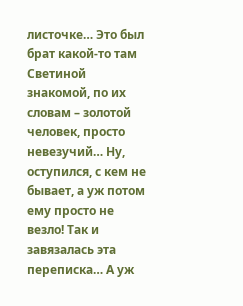листочке… Это был брат какой-то там Светиной знакомой, по их словам – золотой человек, просто невезучий… Ну, оступился, с кем не бывает, а уж потом ему просто не везло! Так и завязалась эта переписка… А уж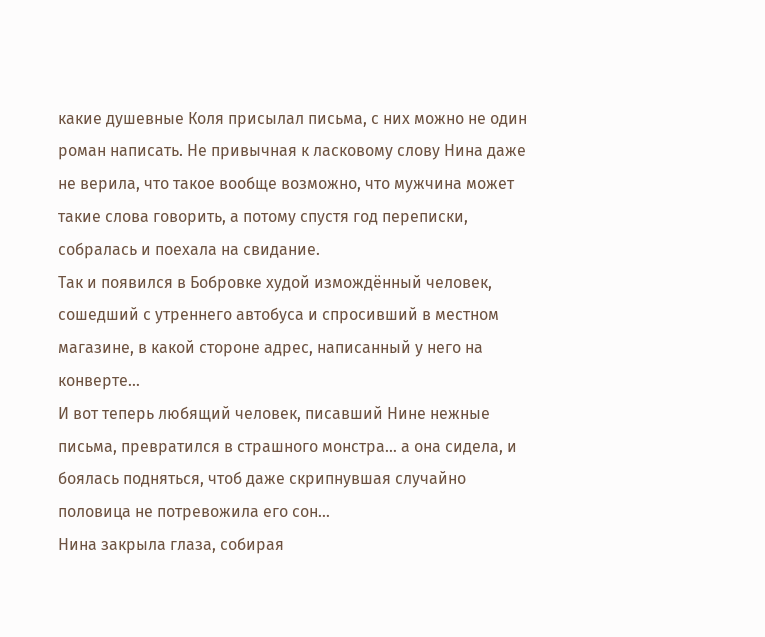какие душевные Коля присылал письма, с них можно не один роман написать. Не привычная к ласковому слову Нина даже не верила, что такое вообще возможно, что мужчина может такие слова говорить, а потому спустя год переписки, собралась и поехала на свидание.
Так и появился в Бобровке худой измождённый человек, сошедший с утреннего автобуса и спросивший в местном магазине, в какой стороне адрес, написанный у него на конверте…
И вот теперь любящий человек, писавший Нине нежные письма, превратился в страшного монстра… а она сидела, и боялась подняться, чтоб даже скрипнувшая случайно половица не потревожила его сон…
Нина закрыла глаза, собирая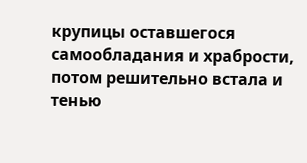крупицы оставшегося самообладания и храбрости, потом решительно встала и тенью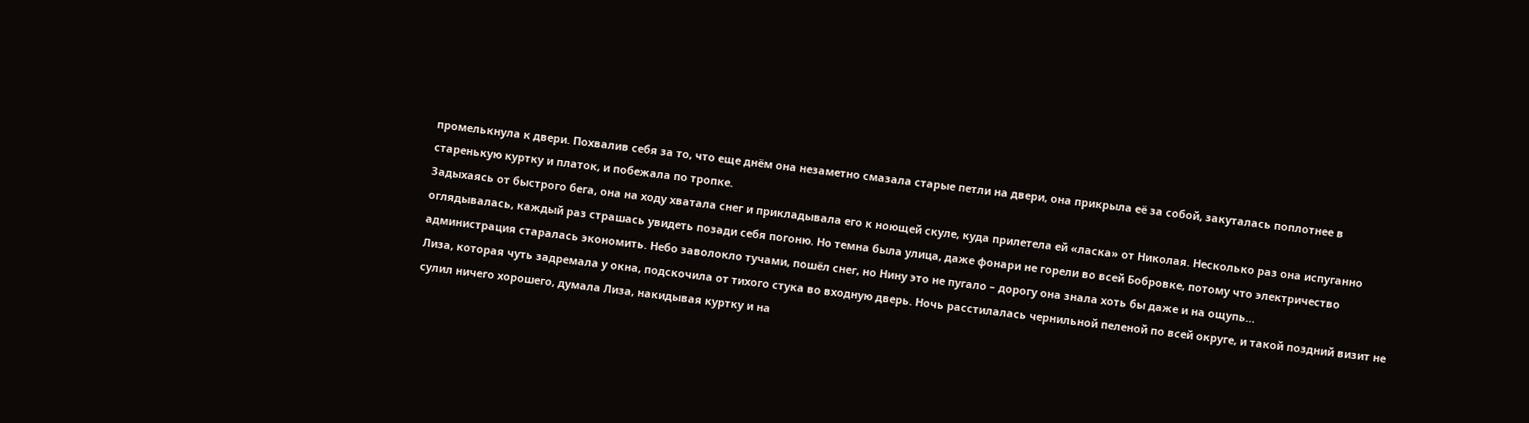промелькнула к двери. Похвалив себя за то, что еще днём она незаметно смазала старые петли на двери, она прикрыла её за собой, закуталась поплотнее в старенькую куртку и платок, и побежала по тропке.
Задыхаясь от быстрого бега, она на ходу хватала снег и прикладывала его к ноющей скуле, куда прилетела ей «ласка» от Николая. Несколько раз она испуганно оглядывалась, каждый раз страшась увидеть позади себя погоню. Но темна была улица, даже фонари не горели во всей Бобровке, потому что электричество администрация старалась экономить. Небо заволокло тучами, пошёл снег, но Нину это не пугало – дорогу она знала хоть бы даже и на ощупь…
Лиза, которая чуть задремала у окна, подскочила от тихого стука во входную дверь. Ночь расстилалась чернильной пеленой по всей округе, и такой поздний визит не сулил ничего хорошего, думала Лиза, накидывая куртку и на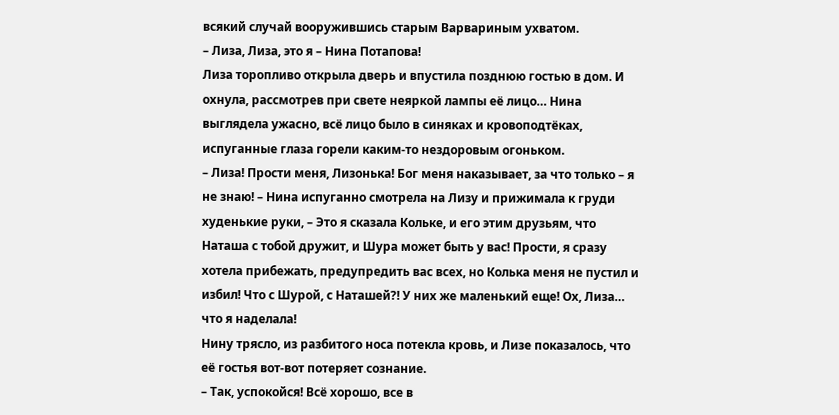всякий случай вооружившись старым Варвариным ухватом.
– Лиза, Лиза, это я – Нина Потапова!
Лиза торопливо открыла дверь и впустила позднюю гостью в дом. И охнула, рассмотрев при свете неяркой лампы её лицо… Нина выглядела ужасно, всё лицо было в синяках и кровоподтёках, испуганные глаза горели каким-то нездоровым огоньком.
– Лиза! Прости меня, Лизонька! Бог меня наказывает, за что только – я не знаю! – Нина испуганно смотрела на Лизу и прижимала к груди худенькие руки, – Это я сказала Кольке, и его этим друзьям, что Наташа с тобой дружит, и Шура может быть у вас! Прости, я сразу хотела прибежать, предупредить вас всех, но Колька меня не пустил и избил! Что с Шурой, с Наташей?! У них же маленький еще! Ох, Лиза… что я наделала!
Нину трясло, из разбитого носа потекла кровь, и Лизе показалось, что её гостья вот-вот потеряет сознание.
– Так, успокойся! Всё хорошо, все в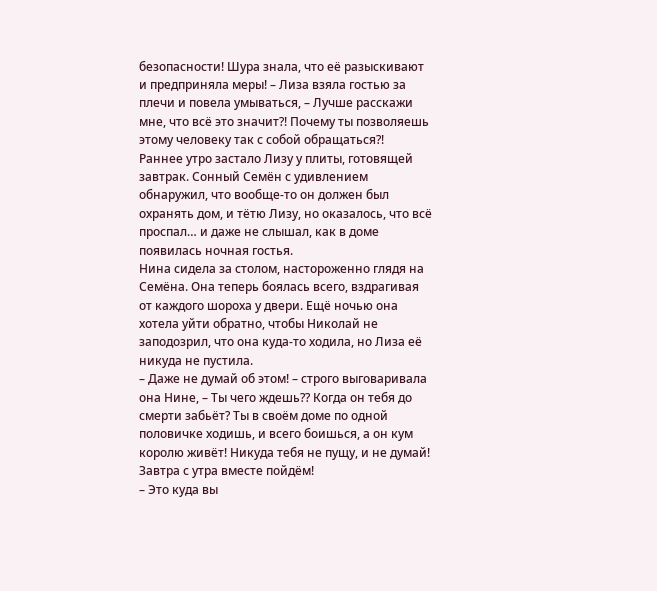безопасности! Шура знала, что её разыскивают и предприняла меры! – Лиза взяла гостью за плечи и повела умываться, – Лучше расскажи мне, что всё это значит?! Почему ты позволяешь этому человеку так с собой обращаться?!
Раннее утро застало Лизу у плиты, готовящей завтрак. Сонный Семён с удивлением обнаружил, что вообще-то он должен был охранять дом, и тётю Лизу, но оказалось, что всё проспал… и даже не слышал, как в доме появилась ночная гостья.
Нина сидела за столом, настороженно глядя на Семёна. Она теперь боялась всего, вздрагивая от каждого шороха у двери. Ещё ночью она хотела уйти обратно, чтобы Николай не заподозрил, что она куда-то ходила, но Лиза её никуда не пустила.
– Даже не думай об этом! – строго выговаривала она Нине, – Ты чего ждешь?? Когда он тебя до смерти забьёт? Ты в своём доме по одной половичке ходишь, и всего боишься, а он кум королю живёт! Никуда тебя не пущу, и не думай! Завтра с утра вместе пойдём!
– Это куда вы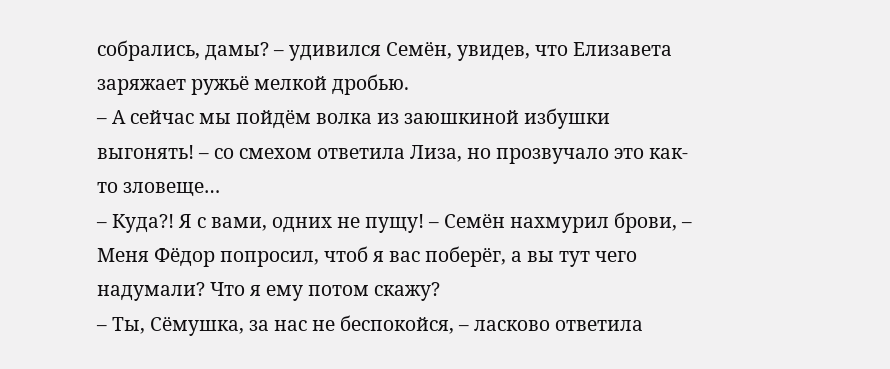собрались, дамы? – удивился Семён, увидев, что Елизавета заряжает ружьё мелкой дробью.
– А сейчас мы пойдём волка из заюшкиной избушки выгонять! – со смехом ответила Лиза, но прозвучало это как-то зловеще…
– Куда?! Я с вами, одних не пущу! – Семён нахмурил брови, – Меня Фёдор попросил, чтоб я вас поберёг, а вы тут чего надумали? Что я ему потом скажу?
– Ты, Сёмушка, за нас не беспокойся, – ласково ответила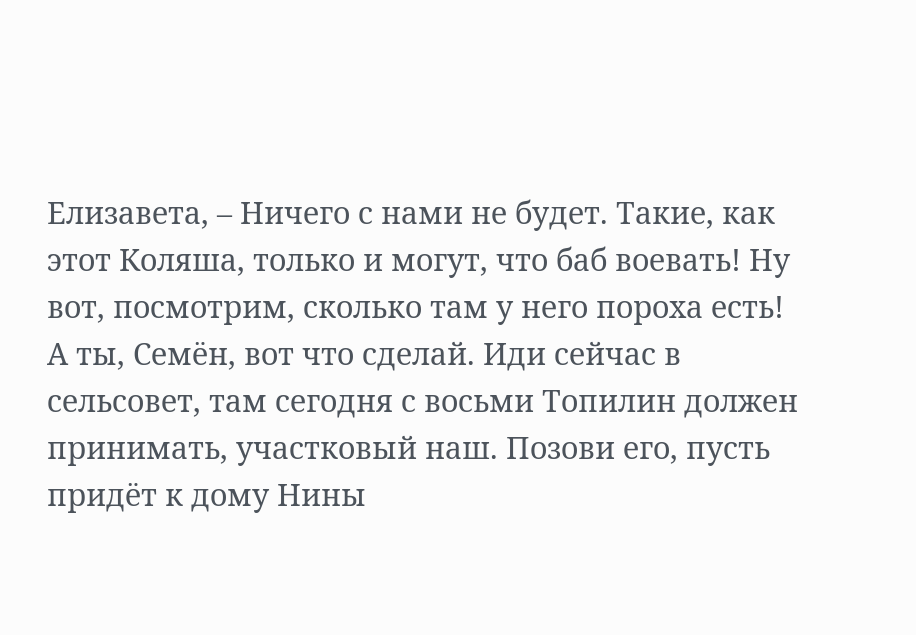Елизавета, – Ничего с нами не будет. Такие, как этот Коляша, только и могут, что баб воевать! Ну вот, посмотрим, сколько там у него пороха есть! А ты, Семён, вот что сделай. Иди сейчас в сельсовет, там сегодня с восьми Топилин должен принимать, участковый наш. Позови его, пусть придёт к дому Нины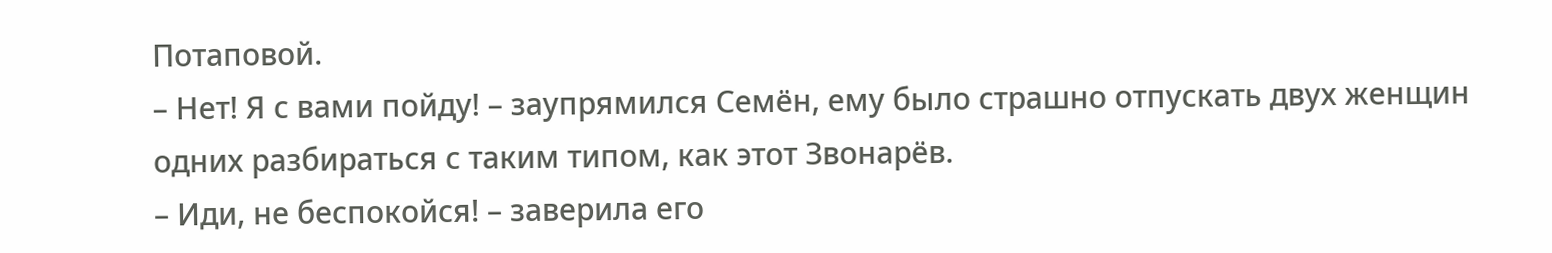Потаповой.
– Нет! Я с вами пойду! – заупрямился Семён, ему было страшно отпускать двух женщин одних разбираться с таким типом, как этот Звонарёв.
– Иди, не беспокойся! – заверила его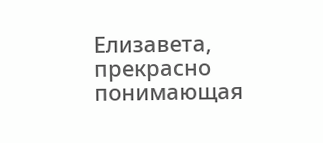Елизавета, прекрасно понимающая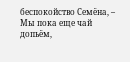беспокойство Семёна, – Мы пока еще чай допьём,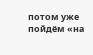потом уже пойдём «на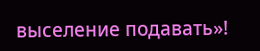выселение подавать»!